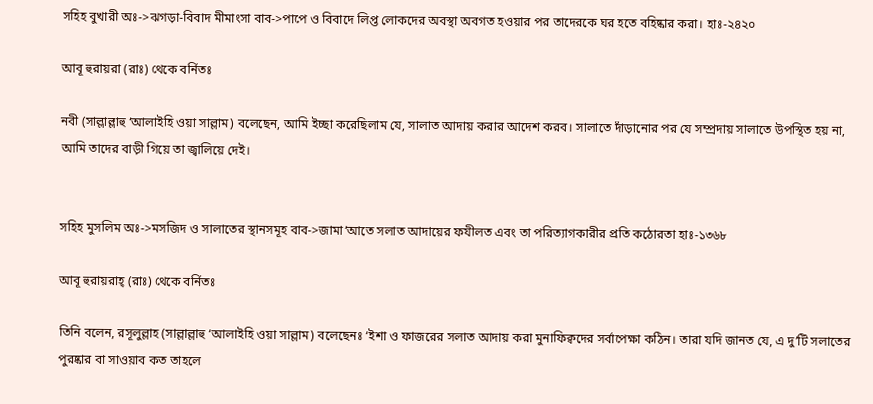সহিহ বুখারী অঃ->ঝগড়া-বিবাদ মীমাংসা বাব->পাপে ও বিবাদে লিপ্ত লোকদের অবস্থা অবগত হওয়ার পর তাদেরকে ঘর হতে বহিষ্কার করা। হাঃ-২৪২০

আবূ হুরায়রা (রাঃ) থেকে বর্নিতঃ

নবী (সাল্লাল্লাহু ‘আলাইহি ওয়া সাল্লাম) বলেছেন, আমি ইচ্ছা করেছিলাম যে, সালাত আদায় করার আদেশ করব। সালাতে দাঁড়ানোর পর যে সম্প্রদায় সালাতে উপস্থিত হয় না, আমি তাদের বাড়ী গিয়ে তা জ্বালিয়ে দেই।


সহিহ মুসলিম অঃ->মসজিদ ও সালাতের স্থানসমূহ বাব->জামা‘আতে সলাত আদায়ের ফযীলত এবং তা পরিত্যাগকারীর প্রতি কঠোরতা হাঃ-১৩৬৮

আবূ হুরায়রাহ্ (রাঃ) থেকে বর্নিতঃ

তিনি বলেন, রসূলুল্লাহ (সাল্লাল্লাহু ‘আলাইহি ওয়া সাল্লাম) বলেছেনঃ ‘ইশা ও ফাজরের সলাত আদায় করা মুনাফিক্বদের সর্বাপেক্ষা কঠিন। তারা যদি জানত যে, এ দু’টি সলাতের পুরষ্কার বা সাওয়াব কত তাহলে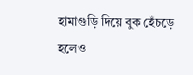হামাগুড়ি দিয়ে বুক হেঁচড়ে হলেও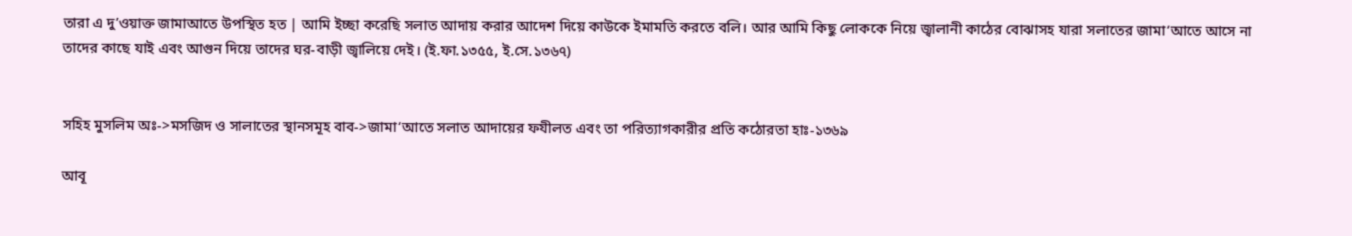তারা এ দু’ওয়াক্ত জামাআতে উপস্থিত হত | আমি ইচ্ছা করেছি সলাত আদায় করার আদেশ দিয়ে কাউকে ইমামতি করতে বলি। আর আমি কিছু লোককে নিয়ে জ্বালানী কাঠের বোঝাসহ যারা সলাতের জামা‘আতে আসে না তাদের কাছে যাই এবং আগুন দিয়ে তাদের ঘর-বাড়ী জ্বালিয়ে দেই। (ই.ফা.১৩৫৫, ই.সে.১৩৬৭)


সহিহ মুসলিম অঃ->মসজিদ ও সালাতের স্থানসমূহ বাব->জামা‘আতে সলাত আদায়ের ফযীলত এবং তা পরিত্যাগকারীর প্রতি কঠোরতা হাঃ-১৩৬৯

আবূ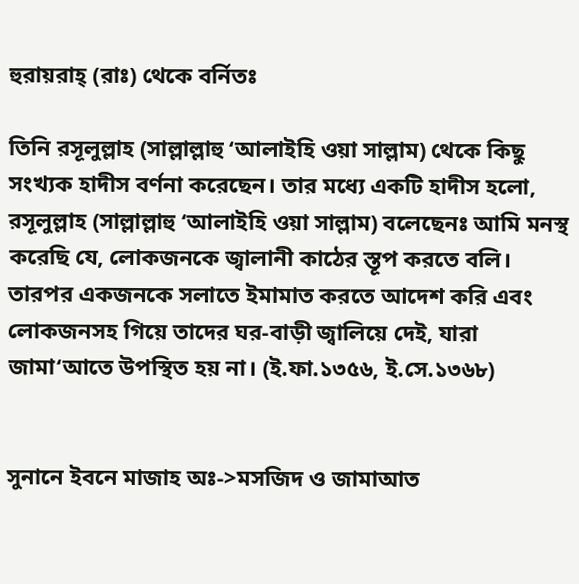হুরায়রাহ্ (রাঃ) থেকে বর্নিতঃ

তিনি রসূলুল্লাহ (সাল্লাল্লাহু ‘আলাইহি ওয়া সাল্লাম) থেকে কিছু সংখ্যক হাদীস বর্ণনা করেছেন। তার মধ্যে একটি হাদীস হলো, রসূলুল্লাহ (সাল্লাল্লাহু ‘আলাইহি ওয়া সাল্লাম) বলেছেনঃ আমি মনস্থ করেছি যে, লোকজনকে জ্বালানী কাঠের স্তূপ করতে বলি। তারপর একজনকে সলাতে ইমামাত করতে আদেশ করি এবং লোকজনসহ গিয়ে তাদের ঘর-বাড়ী জ্বালিয়ে দেই, যারা জামা‘আতে উপস্থিত হয় না। (ই.ফা.১৩৫৬, ই.সে.১৩৬৮)


সুনানে ইবনে মাজাহ অঃ->মসজিদ ও জামাআত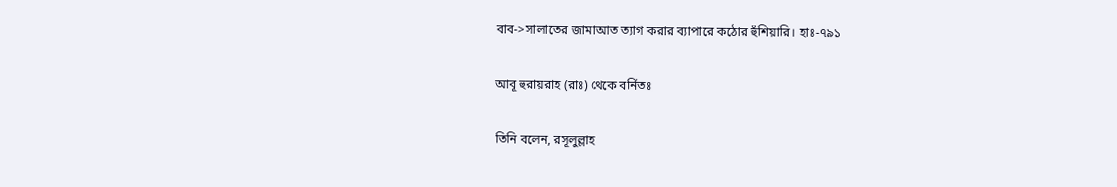বাব->সালাতের জামাআত ত্যাগ করার ব্যাপারে কঠোর হুঁশিয়ারি। হাঃ-৭৯১

আবূ হুরায়রাহ (রাঃ) থেকে বর্নিতঃ

তিনি বলেন, রসূলুল্লাহ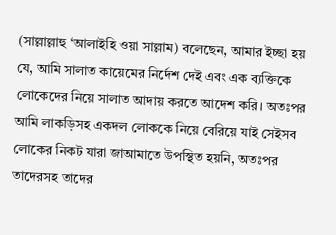(সাল্লাল্লাহু ‘আলাইহি ওয়া সাল্লাম) বলেছেন, আমার ইচ্ছা হয় যে, আমি সালাত কায়েমের নির্দেশ দেই এবং এক ব্যক্তিকে লোকেদের নিয়ে সালাত আদায় করতে আদেশ করি। অতঃপর আমি লাকড়িসহ একদল লোককে নিয়ে বেরিয়ে যাই সেইসব লোকের নিকট যারা জাআমাতে উপস্থিত হয়নি, অতঃপর তাদেরসহ তাদের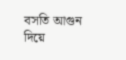বসতি আগুন দিয়ে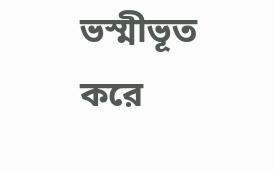ভস্মীভূত করে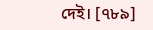দেই। [৭৮৯]